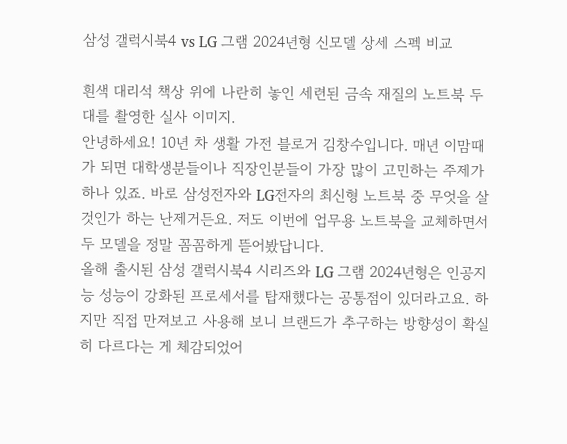삼성 갤럭시북4 vs LG 그램 2024년형 신모델 상세 스펙 비교

흰색 대리석 책상 위에 나란히 놓인 세련된 금속 재질의 노트북 두 대를 촬영한 실사 이미지.
안녕하세요! 10년 차 생활 가전 블로거 김창수입니다. 매년 이맘때가 되면 대학생분들이나 직장인분들이 가장 많이 고민하는 주제가 하나 있죠. 바로 삼성전자와 LG전자의 최신형 노트북 중 무엇을 살 것인가 하는 난제거든요. 저도 이번에 업무용 노트북을 교체하면서 두 모델을 정말 꼼꼼하게 뜯어봤답니다.
올해 출시된 삼성 갤럭시북4 시리즈와 LG 그램 2024년형은 인공지능 성능이 강화된 프로세서를 탑재했다는 공통점이 있더라고요. 하지만 직접 만져보고 사용해 보니 브랜드가 추구하는 방향성이 확실히 다르다는 게 체감되었어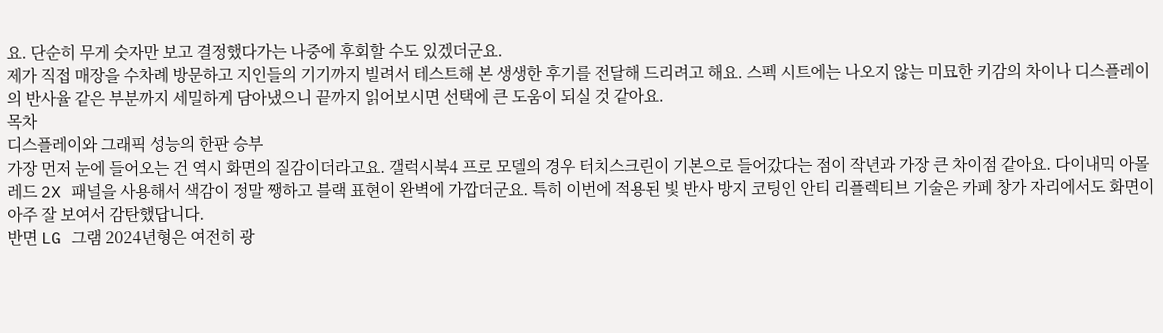요. 단순히 무게 숫자만 보고 결정했다가는 나중에 후회할 수도 있겠더군요.
제가 직접 매장을 수차례 방문하고 지인들의 기기까지 빌려서 테스트해 본 생생한 후기를 전달해 드리려고 해요. 스펙 시트에는 나오지 않는 미묘한 키감의 차이나 디스플레이의 반사율 같은 부분까지 세밀하게 담아냈으니 끝까지 읽어보시면 선택에 큰 도움이 되실 것 같아요.
목차
디스플레이와 그래픽 성능의 한판 승부
가장 먼저 눈에 들어오는 건 역시 화면의 질감이더라고요. 갤럭시북4 프로 모델의 경우 터치스크린이 기본으로 들어갔다는 점이 작년과 가장 큰 차이점 같아요. 다이내믹 아몰레드 2X 패널을 사용해서 색감이 정말 쨍하고 블랙 표현이 완벽에 가깝더군요. 특히 이번에 적용된 빛 반사 방지 코팅인 안티 리플렉티브 기술은 카페 창가 자리에서도 화면이 아주 잘 보여서 감탄했답니다.
반면 LG 그램 2024년형은 여전히 광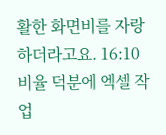활한 화면비를 자랑하더라고요. 16:10 비율 덕분에 엑셀 작업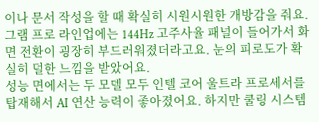이나 문서 작성을 할 때 확실히 시원시원한 개방감을 줘요. 그램 프로 라인업에는 144Hz 고주사율 패널이 들어가서 화면 전환이 굉장히 부드러워졌더라고요. 눈의 피로도가 확실히 덜한 느낌을 받았어요.
성능 면에서는 두 모델 모두 인텔 코어 울트라 프로세서를 탑재해서 AI 연산 능력이 좋아졌어요. 하지만 쿨링 시스템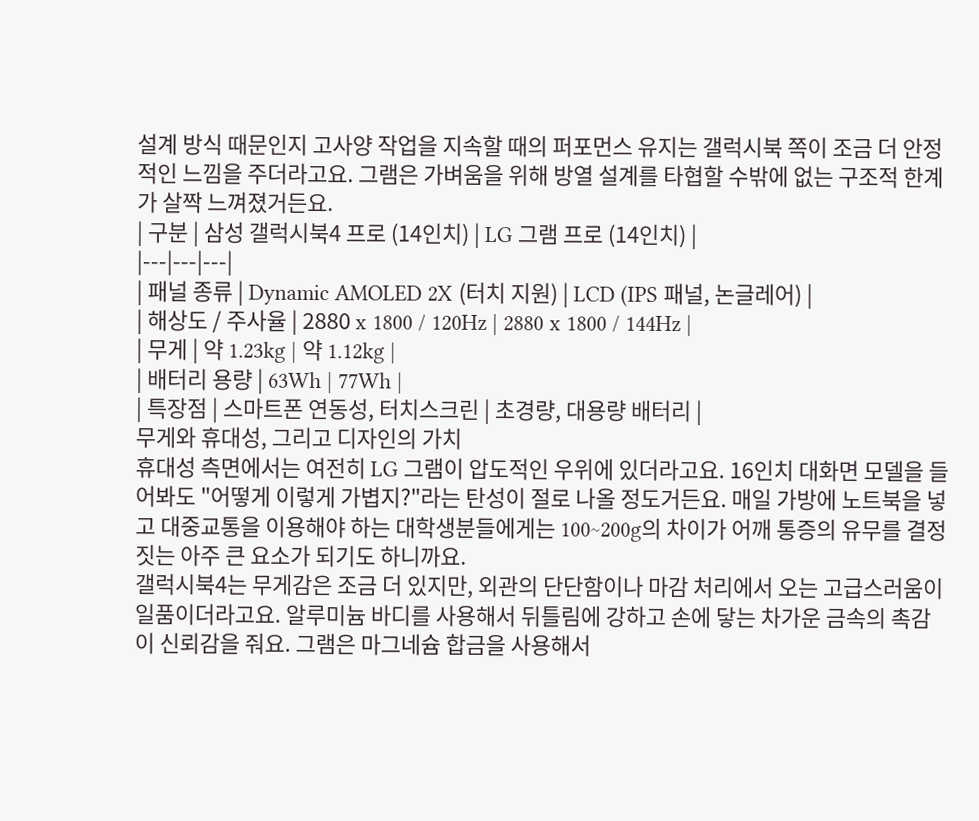설계 방식 때문인지 고사양 작업을 지속할 때의 퍼포먼스 유지는 갤럭시북 쪽이 조금 더 안정적인 느낌을 주더라고요. 그램은 가벼움을 위해 방열 설계를 타협할 수밖에 없는 구조적 한계가 살짝 느껴졌거든요.
| 구분 | 삼성 갤럭시북4 프로 (14인치) | LG 그램 프로 (14인치) |
|---|---|---|
| 패널 종류 | Dynamic AMOLED 2X (터치 지원) | LCD (IPS 패널, 논글레어) |
| 해상도 / 주사율 | 2880 x 1800 / 120Hz | 2880 x 1800 / 144Hz |
| 무게 | 약 1.23kg | 약 1.12kg |
| 배터리 용량 | 63Wh | 77Wh |
| 특장점 | 스마트폰 연동성, 터치스크린 | 초경량, 대용량 배터리 |
무게와 휴대성, 그리고 디자인의 가치
휴대성 측면에서는 여전히 LG 그램이 압도적인 우위에 있더라고요. 16인치 대화면 모델을 들어봐도 "어떻게 이렇게 가볍지?"라는 탄성이 절로 나올 정도거든요. 매일 가방에 노트북을 넣고 대중교통을 이용해야 하는 대학생분들에게는 100~200g의 차이가 어깨 통증의 유무를 결정짓는 아주 큰 요소가 되기도 하니까요.
갤럭시북4는 무게감은 조금 더 있지만, 외관의 단단함이나 마감 처리에서 오는 고급스러움이 일품이더라고요. 알루미늄 바디를 사용해서 뒤틀림에 강하고 손에 닿는 차가운 금속의 촉감이 신뢰감을 줘요. 그램은 마그네슘 합금을 사용해서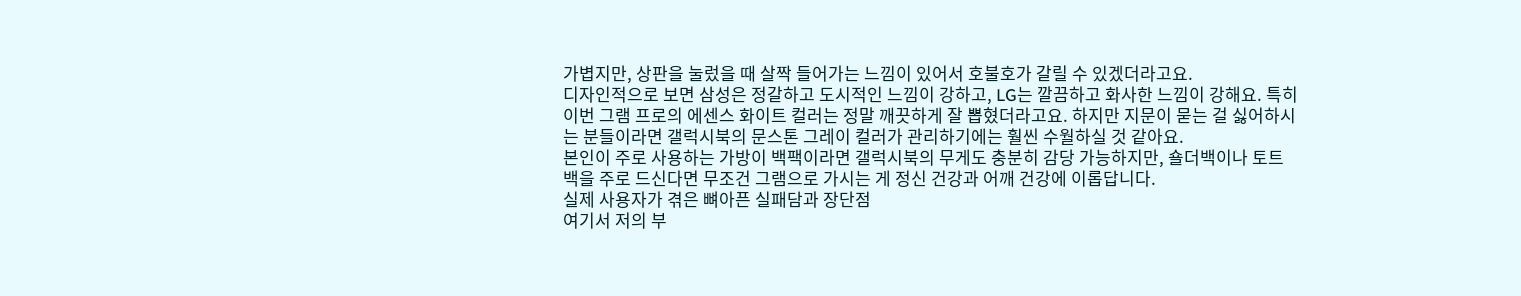가볍지만, 상판을 눌렀을 때 살짝 들어가는 느낌이 있어서 호불호가 갈릴 수 있겠더라고요.
디자인적으로 보면 삼성은 정갈하고 도시적인 느낌이 강하고, LG는 깔끔하고 화사한 느낌이 강해요. 특히 이번 그램 프로의 에센스 화이트 컬러는 정말 깨끗하게 잘 뽑혔더라고요. 하지만 지문이 묻는 걸 싫어하시는 분들이라면 갤럭시북의 문스톤 그레이 컬러가 관리하기에는 훨씬 수월하실 것 같아요.
본인이 주로 사용하는 가방이 백팩이라면 갤럭시북의 무게도 충분히 감당 가능하지만, 숄더백이나 토트백을 주로 드신다면 무조건 그램으로 가시는 게 정신 건강과 어깨 건강에 이롭답니다.
실제 사용자가 겪은 뼈아픈 실패담과 장단점
여기서 저의 부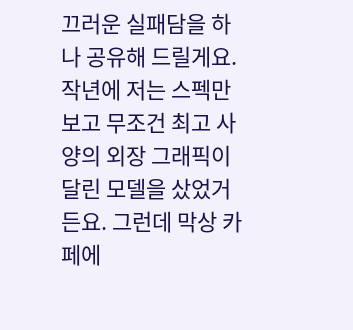끄러운 실패담을 하나 공유해 드릴게요. 작년에 저는 스펙만 보고 무조건 최고 사양의 외장 그래픽이 달린 모델을 샀었거든요. 그런데 막상 카페에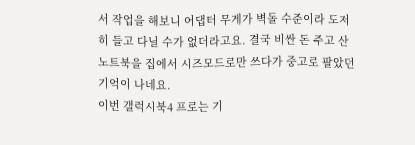서 작업을 해보니 어댑터 무게가 벽돌 수준이라 도저히 들고 다닐 수가 없더라고요. 결국 비싼 돈 주고 산 노트북을 집에서 시즈모드로만 쓰다가 중고로 팔았던 기억이 나네요.
이번 갤럭시북4 프로는 기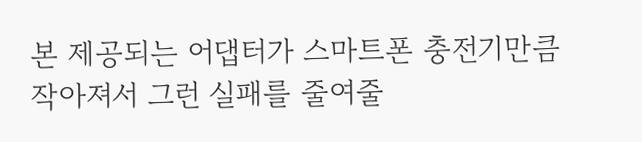본 제공되는 어댑터가 스마트폰 충전기만큼 작아져서 그런 실패를 줄여줄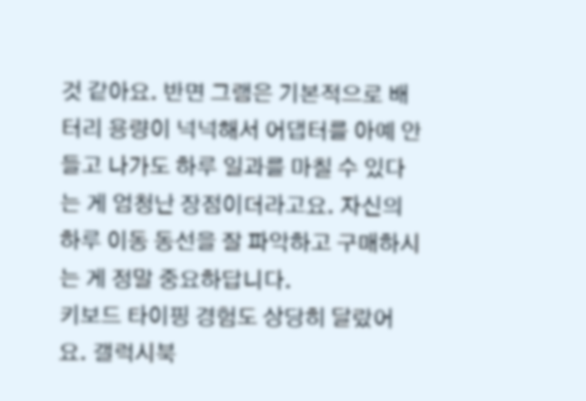것 같아요. 반면 그램은 기본적으로 배터리 용량이 넉넉해서 어댑터를 아예 안 들고 나가도 하루 일과를 마칠 수 있다는 게 엄청난 장점이더라고요. 자신의 하루 이동 동선을 잘 파악하고 구매하시는 게 정말 중요하답니다.
키보드 타이핑 경험도 상당히 달랐어요. 갤럭시북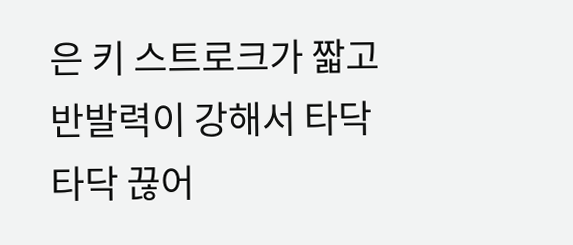은 키 스트로크가 짧고 반발력이 강해서 타닥타닥 끊어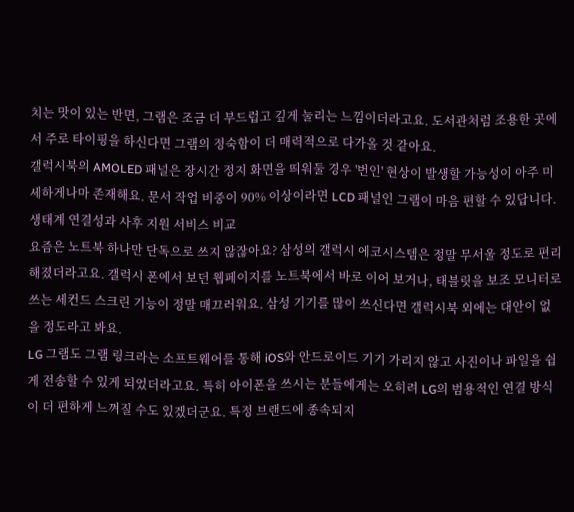치는 맛이 있는 반면, 그램은 조금 더 부드럽고 깊게 눌리는 느낌이더라고요. 도서관처럼 조용한 곳에서 주로 타이핑을 하신다면 그램의 정숙함이 더 매력적으로 다가올 것 같아요.
갤럭시북의 AMOLED 패널은 장시간 정지 화면을 띄워둘 경우 '번인' 현상이 발생할 가능성이 아주 미세하게나마 존재해요. 문서 작업 비중이 90% 이상이라면 LCD 패널인 그램이 마음 편할 수 있답니다.
생태계 연결성과 사후 지원 서비스 비교
요즘은 노트북 하나만 단독으로 쓰지 않잖아요? 삼성의 갤럭시 에코시스템은 정말 무서울 정도로 편리해졌더라고요. 갤럭시 폰에서 보던 웹페이지를 노트북에서 바로 이어 보거나, 태블릿을 보조 모니터로 쓰는 세컨드 스크린 기능이 정말 매끄러워요. 삼성 기기를 많이 쓰신다면 갤럭시북 외에는 대안이 없을 정도라고 봐요.
LG 그램도 그램 링크라는 소프트웨어를 통해 iOS와 안드로이드 기기 가리지 않고 사진이나 파일을 쉽게 전송할 수 있게 되었더라고요. 특히 아이폰을 쓰시는 분들에게는 오히려 LG의 범용적인 연결 방식이 더 편하게 느껴질 수도 있겠더군요. 특정 브랜드에 종속되지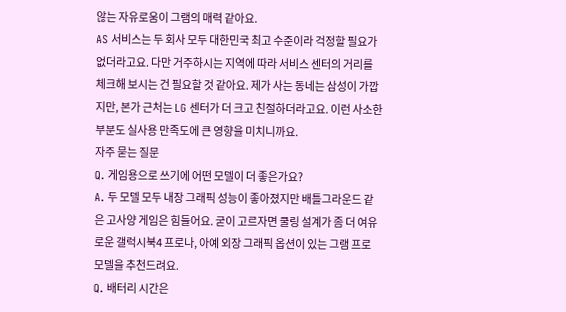않는 자유로움이 그램의 매력 같아요.
AS 서비스는 두 회사 모두 대한민국 최고 수준이라 걱정할 필요가 없더라고요. 다만 거주하시는 지역에 따라 서비스 센터의 거리를 체크해 보시는 건 필요할 것 같아요. 제가 사는 동네는 삼성이 가깝지만, 본가 근처는 LG 센터가 더 크고 친절하더라고요. 이런 사소한 부분도 실사용 만족도에 큰 영향을 미치니까요.
자주 묻는 질문
Q. 게임용으로 쓰기에 어떤 모델이 더 좋은가요?
A. 두 모델 모두 내장 그래픽 성능이 좋아졌지만 배틀그라운드 같은 고사양 게임은 힘들어요. 굳이 고르자면 쿨링 설계가 좀 더 여유로운 갤럭시북4 프로나, 아예 외장 그래픽 옵션이 있는 그램 프로 모델을 추천드려요.
Q. 배터리 시간은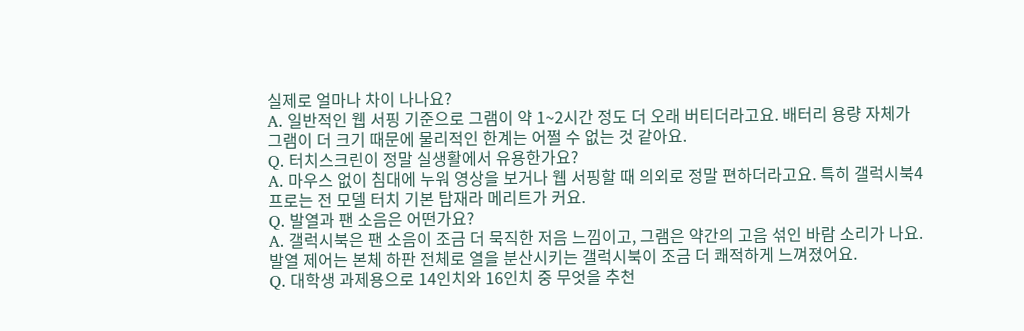실제로 얼마나 차이 나나요?
A. 일반적인 웹 서핑 기준으로 그램이 약 1~2시간 정도 더 오래 버티더라고요. 배터리 용량 자체가 그램이 더 크기 때문에 물리적인 한계는 어쩔 수 없는 것 같아요.
Q. 터치스크린이 정말 실생활에서 유용한가요?
A. 마우스 없이 침대에 누워 영상을 보거나 웹 서핑할 때 의외로 정말 편하더라고요. 특히 갤럭시북4 프로는 전 모델 터치 기본 탑재라 메리트가 커요.
Q. 발열과 팬 소음은 어떤가요?
A. 갤럭시북은 팬 소음이 조금 더 묵직한 저음 느낌이고, 그램은 약간의 고음 섞인 바람 소리가 나요. 발열 제어는 본체 하판 전체로 열을 분산시키는 갤럭시북이 조금 더 쾌적하게 느껴졌어요.
Q. 대학생 과제용으로 14인치와 16인치 중 무엇을 추천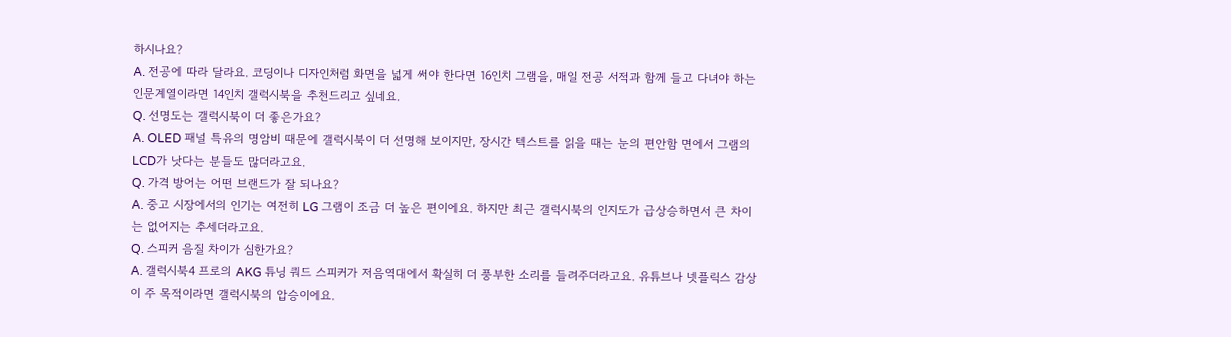하시나요?
A. 전공에 따라 달라요. 코딩이나 디자인처럼 화면을 넓게 써야 한다면 16인치 그램을, 매일 전공 서적과 함께 들고 다녀야 하는 인문계열이라면 14인치 갤럭시북을 추천드리고 싶네요.
Q. 선명도는 갤럭시북이 더 좋은가요?
A. OLED 패널 특유의 명암비 때문에 갤럭시북이 더 선명해 보이지만, 장시간 텍스트를 읽을 때는 눈의 편안함 면에서 그램의 LCD가 낫다는 분들도 많더라고요.
Q. 가격 방어는 어떤 브랜드가 잘 되나요?
A. 중고 시장에서의 인기는 여전히 LG 그램이 조금 더 높은 편이에요. 하지만 최근 갤럭시북의 인지도가 급상승하면서 큰 차이는 없어지는 추세더라고요.
Q. 스피커 음질 차이가 심한가요?
A. 갤럭시북4 프로의 AKG 튜닝 쿼드 스피커가 저음역대에서 확실히 더 풍부한 소리를 들려주더라고요. 유튜브나 넷플릭스 감상이 주 목적이라면 갤럭시북의 압승이에요.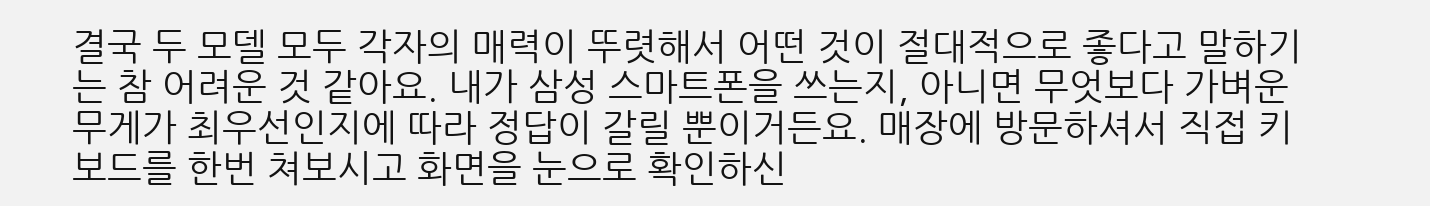결국 두 모델 모두 각자의 매력이 뚜렷해서 어떤 것이 절대적으로 좋다고 말하기는 참 어려운 것 같아요. 내가 삼성 스마트폰을 쓰는지, 아니면 무엇보다 가벼운 무게가 최우선인지에 따라 정답이 갈릴 뿐이거든요. 매장에 방문하셔서 직접 키보드를 한번 쳐보시고 화면을 눈으로 확인하신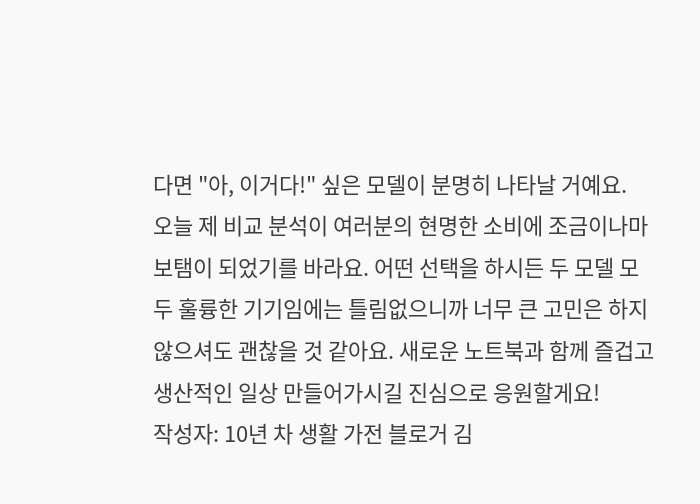다면 "아, 이거다!" 싶은 모델이 분명히 나타날 거예요.
오늘 제 비교 분석이 여러분의 현명한 소비에 조금이나마 보탬이 되었기를 바라요. 어떤 선택을 하시든 두 모델 모두 훌륭한 기기임에는 틀림없으니까 너무 큰 고민은 하지 않으셔도 괜찮을 것 같아요. 새로운 노트북과 함께 즐겁고 생산적인 일상 만들어가시길 진심으로 응원할게요!
작성자: 10년 차 생활 가전 블로거 김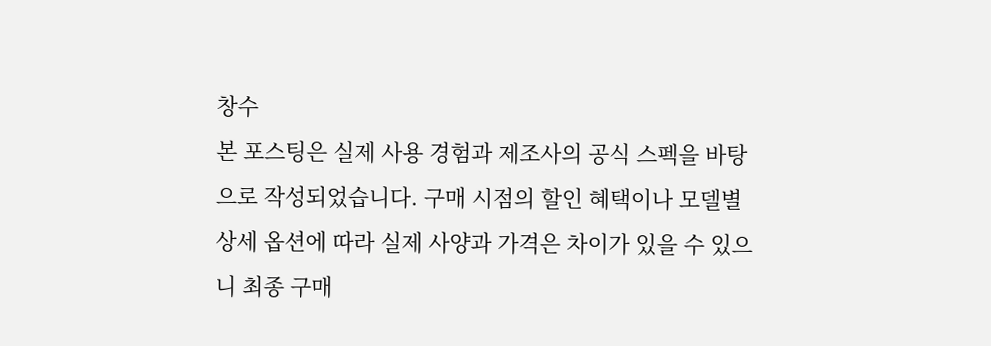창수
본 포스팅은 실제 사용 경험과 제조사의 공식 스펙을 바탕으로 작성되었습니다. 구매 시점의 할인 혜택이나 모델별 상세 옵션에 따라 실제 사양과 가격은 차이가 있을 수 있으니 최종 구매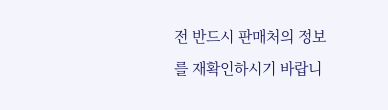전 반드시 판매처의 정보를 재확인하시기 바랍니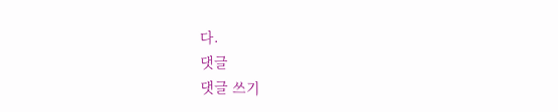다.
댓글
댓글 쓰기